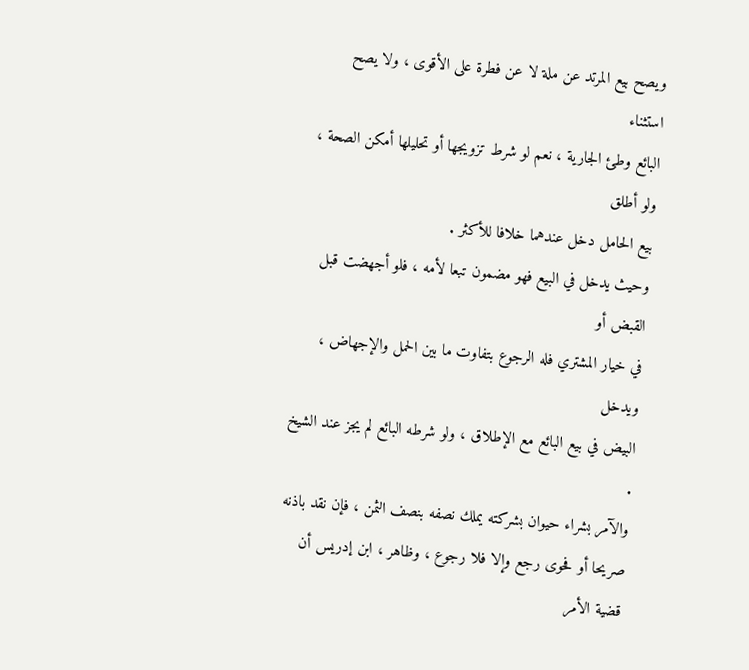ويصح بيع المرتد عن ملة لا عن فطرة على الأقوى ، ولا يصح استثناء
البائع وطئ الجارية ، نعم لو شرط تزويجها أو تحليلها أمكن الصحة ، ولو أطلق
بيع الحامل دخل عندهما خلافا للأكثر .
وحيث يدخل في البيع فهو مضمون تبعا لأمه ، فلو أجهضت قبل القبض أو
في خيار المشتري فله الرجوع بتفاوت ما بين الحمل والإجهاض ، ويدخل
البيض في بيع البائع مع الإطلاق ، ولو شرطه البائع لم يجز عند الشيخ .
والآمر بشراء حيوان بشركته يملك نصفه بنصف الثمن ، فإن نقد باذنه
صريحا أو فحوى رجع وإلا فلا رجوع ، وظاهر ، ابن إدريس أن قضية الأمر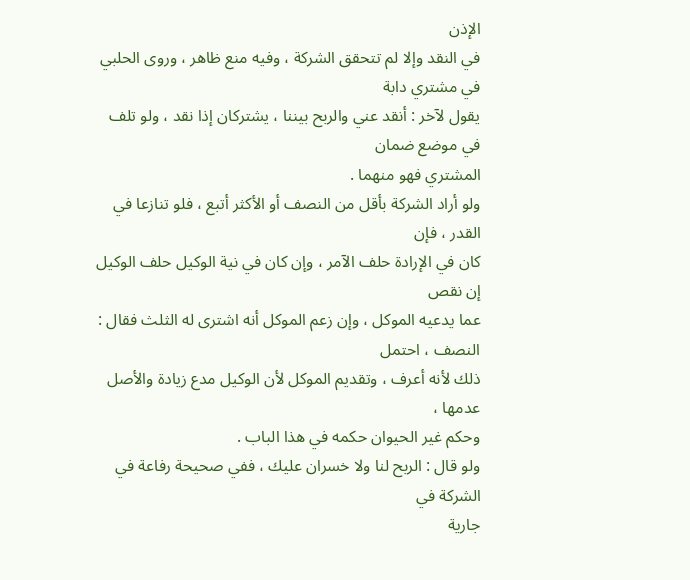الإذن
في النقد وإلا لم تتحقق الشركة ، وفيه منع ظاهر ، وروى الحلبي في مشتري دابة
يقول لآخر : أنقد عني والربح بيننا ، يشتركان إذا نقد ، ولو تلف في موضع ضمان
المشتري فهو منهما .
ولو أراد الشركة بأقل من النصف أو الأكثر أتبع ، فلو تنازعا في القدر ، فإن
كان في الإرادة حلف الآمر ، وإن كان في نية الوكيل حلف الوكيل إن نقص
عما يدعيه الموكل ، وإن زعم الموكل أنه اشترى له الثلث فقال : النصف ، احتمل
ذلك لأنه أعرف ، وتقديم الموكل لأن الوكيل مدع زيادة والأصل عدمها ،
وحكم غير الحيوان حكمه في هذا الباب .
ولو قال : الربح لنا ولا خسران عليك ، ففي صحيحة رفاعة في الشركة في
جارية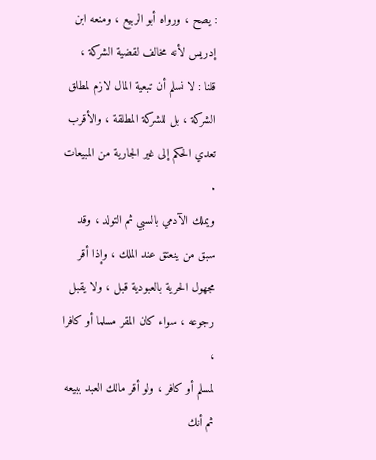: يصح ، ورواه أبو الربيع ، ومنعه ابن إدريس لأنه مخالف لقضية الشركة ،
قلنا : لا نسلم أن تبعية المال لازم لمطلق الشركة ، بل للشركة المطلقة ، والأقرب
تعدي الحكم إلى غير الجارية من المبيعات .
ويملك الآدمي بالسبي ثم التولد ، وقد سبق من ينعتق عند الملك ، وإذا أقر
مجهول الحرية بالعبودية قبل ، ولا يقبل رجوعه ، سواء كان المقر مسلما أو كافرا ،
لمسلم أو كافر ، ولو أقر مالك العبد ببيعه ثم أنك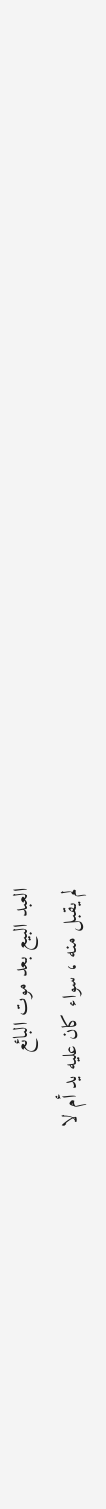العبد البيع بعد موت البائع
لم يقبل منه ، سواء كان عليه يد أم لا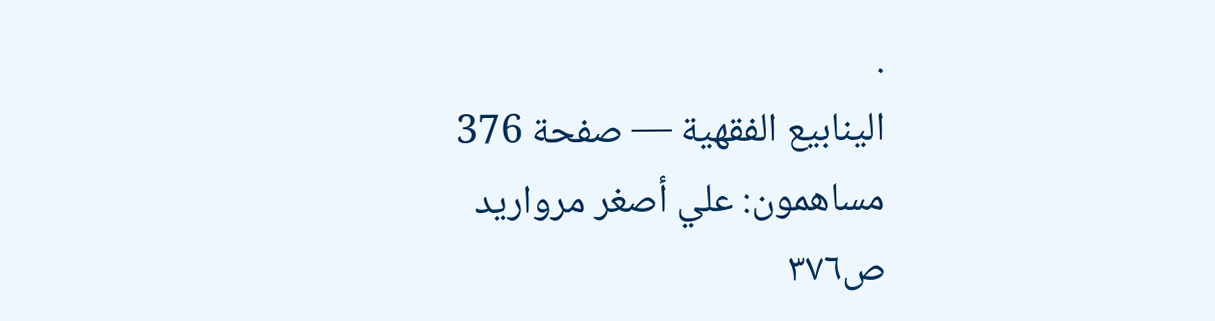.
الينابيع الفقهية — صفحة 376
مساهمون: علي أصغر مرواريد
ص٣٧٦